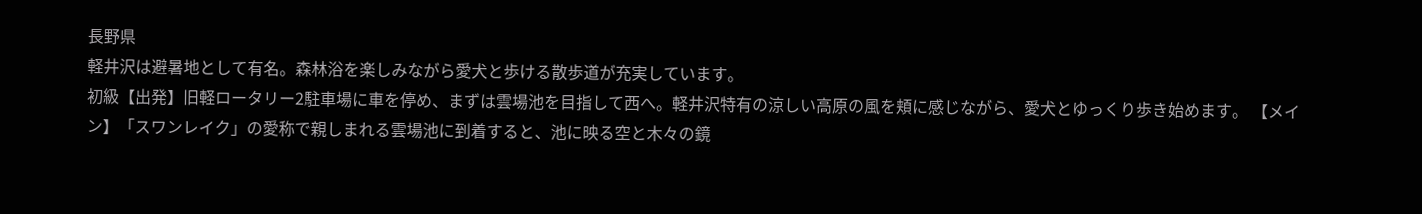長野県
軽井沢は避暑地として有名。森林浴を楽しみながら愛犬と歩ける散歩道が充実しています。
初級【出発】旧軽ロータリー2駐車場に車を停め、まずは雲場池を目指して西へ。軽井沢特有の涼しい高原の風を頬に感じながら、愛犬とゆっくり歩き始めます。 【メイン】「スワンレイク」の愛称で親しまれる雲場池に到着すると、池に映る空と木々の鏡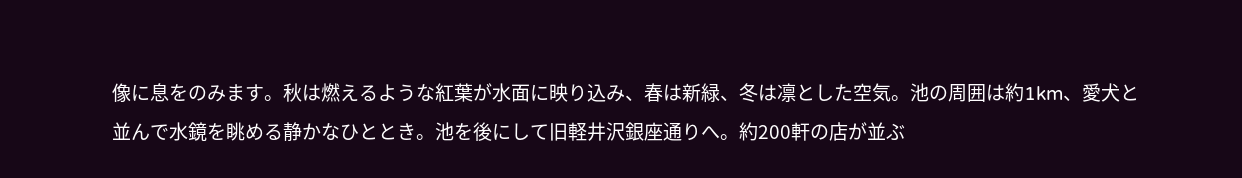像に息をのみます。秋は燃えるような紅葉が水面に映り込み、春は新緑、冬は凛とした空気。池の周囲は約1km、愛犬と並んで水鏡を眺める静かなひととき。池を後にして旧軽井沢銀座通りへ。約200軒の店が並ぶ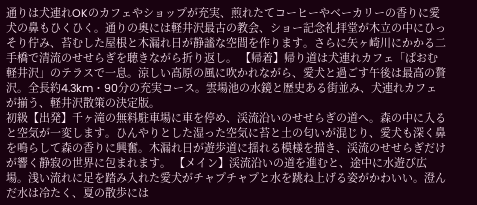通りは犬連れOKのカフェやショップが充実、煎れたてコーヒーやベーカリーの香りに愛犬の鼻もひくひく。通りの奥には軽井沢最古の教会、ショー記念礼拝堂が木立の中にひっそり佇み、苔むした屋根と木漏れ日が静謐な空間を作ります。さらに矢ヶ崎川にかかる二手橋で清流のせせらぎを聴きながら折り返し。 【帰着】帰り道は犬連れカフェ「ぱおむ軽井沢」のテラスで一息。涼しい高原の風に吹かれながら、愛犬と過ごす午後は最高の贅沢。全長約4.3km・90分の充実コース。雲場池の水鏡と歴史ある街並み、犬連れカフェが揃う、軽井沢散策の決定版。
初級【出発】千ヶ滝の無料駐車場に車を停め、渓流沿いのせせらぎの道へ。森の中に入ると空気が一変します。ひんやりとした湿った空気に苔と土の匂いが混じり、愛犬も深く鼻を鳴らして森の香りに興奮。木漏れ日が遊歩道に揺れる模様を描き、渓流のせせらぎだけが響く静寂の世界に包まれます。 【メイン】渓流沿いの道を進むと、途中に水遊び広場。浅い流れに足を踏み入れた愛犬がチャプチャプと水を跳ね上げる姿がかわいい。澄んだ水は冷たく、夏の散歩には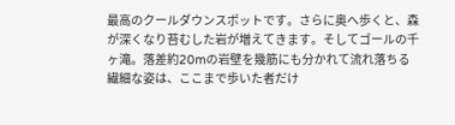最高のクールダウンスポットです。さらに奥へ歩くと、森が深くなり苔むした岩が増えてきます。そしてゴールの千ヶ滝。落差約20mの岩壁を幾筋にも分かれて流れ落ちる繊細な姿は、ここまで歩いた者だけ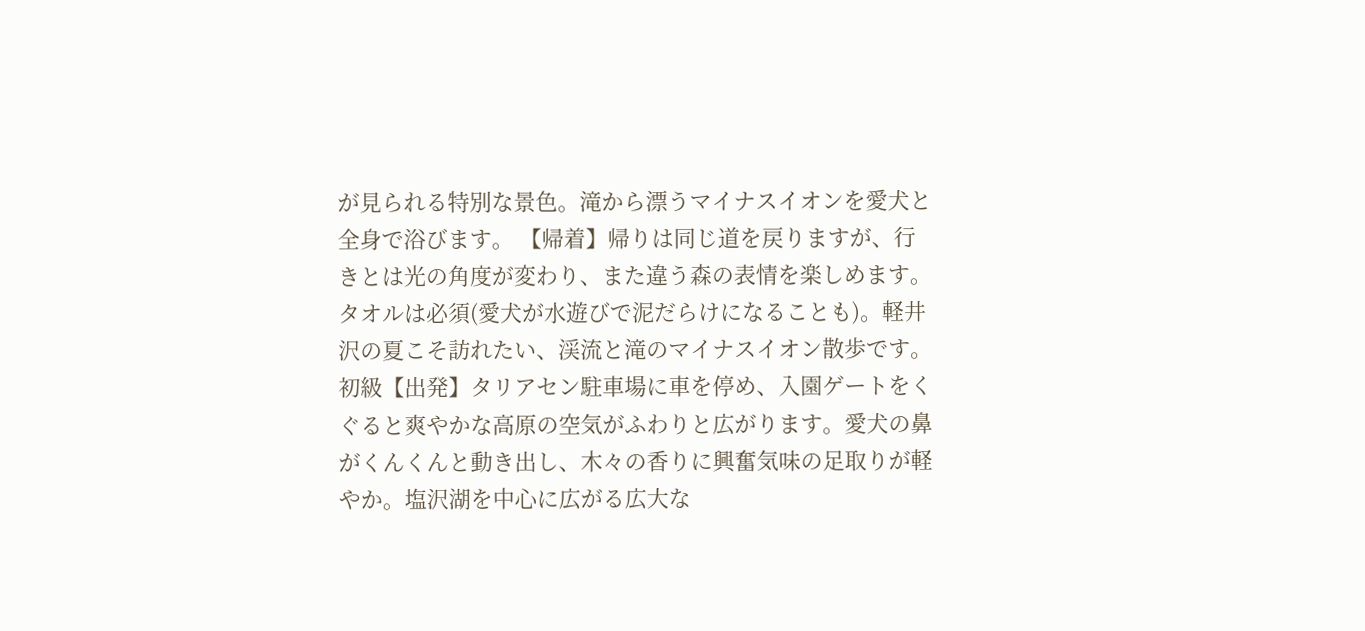が見られる特別な景色。滝から漂うマイナスイオンを愛犬と全身で浴びます。 【帰着】帰りは同じ道を戻りますが、行きとは光の角度が変わり、また違う森の表情を楽しめます。タオルは必須(愛犬が水遊びで泥だらけになることも)。軽井沢の夏こそ訪れたい、渓流と滝のマイナスイオン散歩です。
初級【出発】タリアセン駐車場に車を停め、入園ゲートをくぐると爽やかな高原の空気がふわりと広がります。愛犬の鼻がくんくんと動き出し、木々の香りに興奮気味の足取りが軽やか。塩沢湖を中心に広がる広大な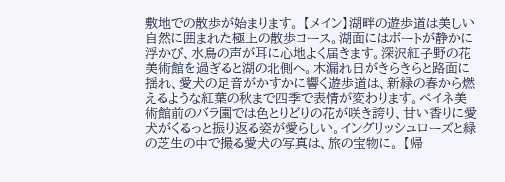敷地での散歩が始まります。 【メイン】湖畔の遊歩道は美しい自然に囲まれた極上の散歩コース。湖面にはボートが静かに浮かび、水鳥の声が耳に心地よく届きます。深沢紅子野の花美術館を過ぎると湖の北側へ。木漏れ日がきらきらと路面に揺れ、愛犬の足音がかすかに響く遊歩道は、新緑の春から燃えるような紅葉の秋まで四季で表情が変わります。ペイネ美術館前のバラ園では色とりどりの花が咲き誇り、甘い香りに愛犬がくるっと振り返る姿が愛らしい。イングリッシュローズと緑の芝生の中で撮る愛犬の写真は、旅の宝物に。 【帰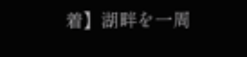着】湖畔を一周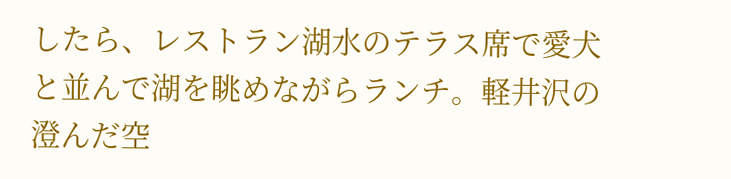したら、レストラン湖水のテラス席で愛犬と並んで湖を眺めながらランチ。軽井沢の澄んだ空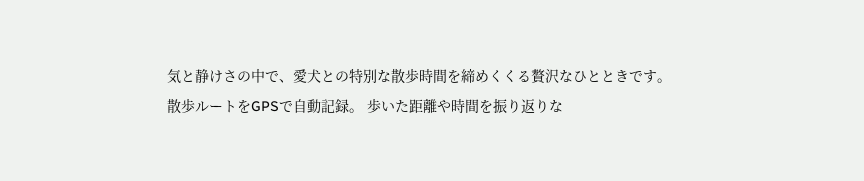気と静けさの中で、愛犬との特別な散歩時間を締めくくる贅沢なひとときです。
散歩ルートをGPSで自動記録。 歩いた距離や時間を振り返りな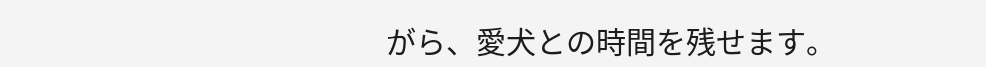がら、愛犬との時間を残せます。